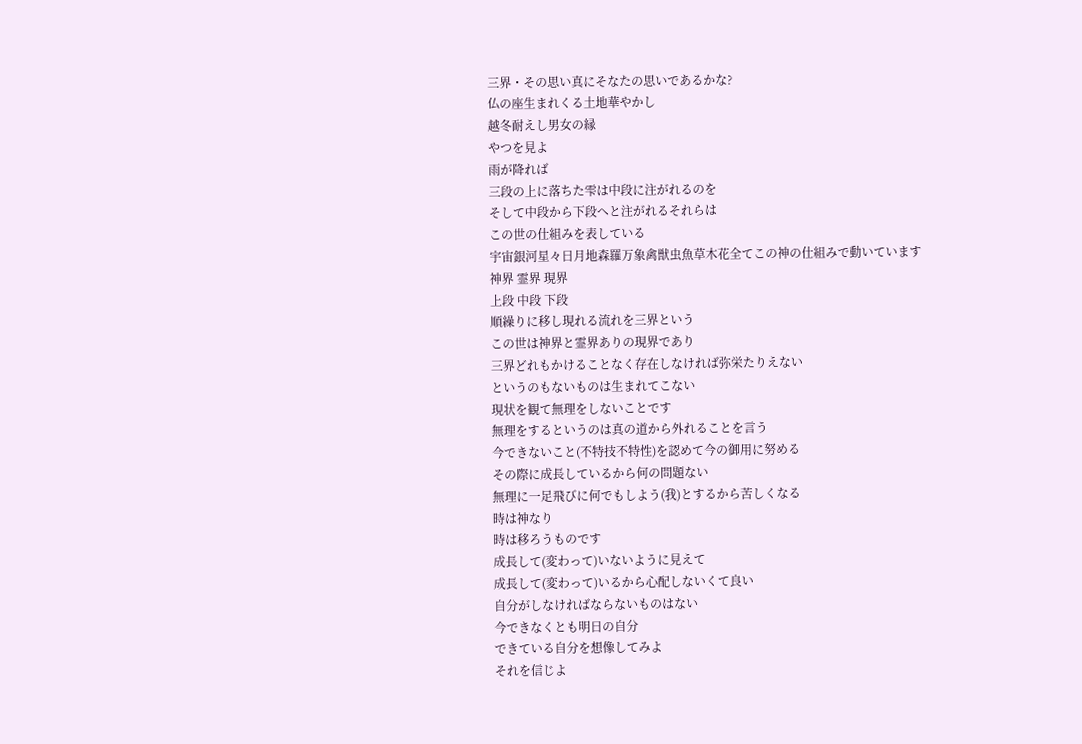三界・その思い真にそなたの思いであるかな?
仏の座生まれくる土地華やかし
越冬耐えし男女の縁
やつを見よ
雨が降れば
三段の上に落ちた雫は中段に注がれるのを
そして中段から下段へと注がれるそれらは
この世の仕組みを表している
宇宙銀河星々日月地森羅万象禽獣虫魚草木花全てこの神の仕組みで動いています
神界 霊界 現界
上段 中段 下段
順繰りに移し現れる流れを三界という
この世は神界と霊界ありの現界であり
三界どれもかけることなく存在しなければ弥栄たりえない
というのもないものは生まれてこない
現状を観て無理をしないことです
無理をするというのは真の道から外れることを言う
今できないこと(不特技不特性)を認めて今の御用に努める
その際に成長しているから何の問題ない
無理に一足飛びに何でもしよう(我)とするから苦しくなる
時は神なり
時は移ろうものです
成長して(変わって)いないように見えて
成長して(変わって)いるから心配しないくて良い
自分がしなければならないものはない
今できなくとも明日の自分
できている自分を想像してみよ
それを信じよ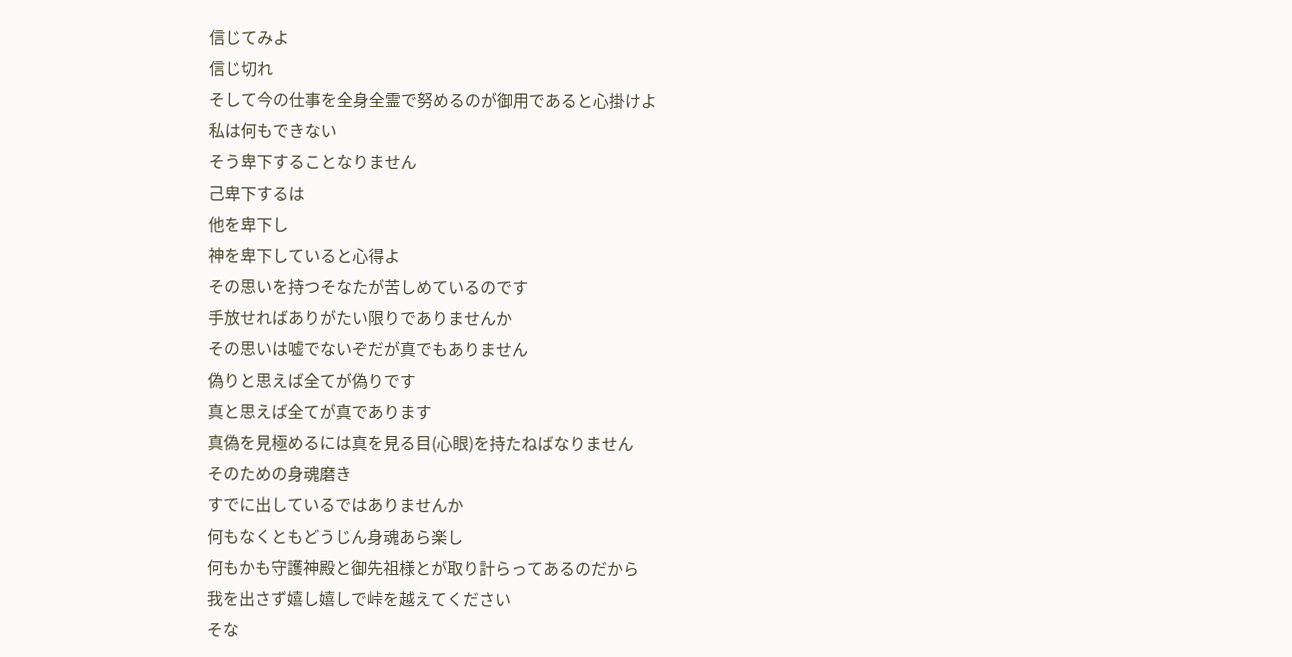信じてみよ
信じ切れ
そして今の仕事を全身全霊で努めるのが御用であると心掛けよ
私は何もできない
そう卑下することなりません
己卑下するは
他を卑下し
神を卑下していると心得よ
その思いを持つそなたが苦しめているのです
手放せればありがたい限りでありませんか
その思いは嘘でないぞだが真でもありません
偽りと思えば全てが偽りです
真と思えば全てが真であります
真偽を見極めるには真を見る目(心眼)を持たねばなりません
そのための身魂磨き
すでに出しているではありませんか
何もなくともどうじん身魂あら楽し
何もかも守護神殿と御先祖様とが取り計らってあるのだから
我を出さず嬉し嬉しで峠を越えてください
そな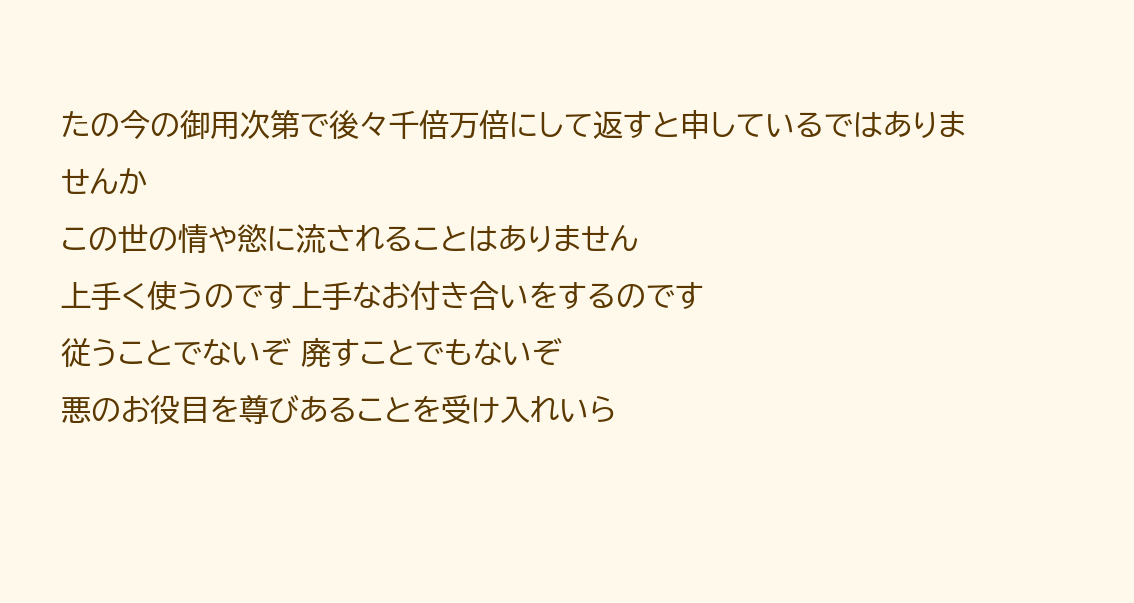たの今の御用次第で後々千倍万倍にして返すと申しているではありませんか
この世の情や慾に流されることはありません
上手く使うのです上手なお付き合いをするのです
従うことでないぞ 廃すことでもないぞ
悪のお役目を尊びあることを受け入れいら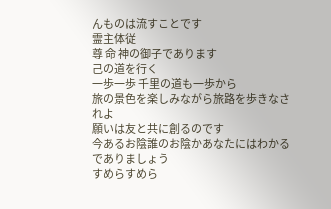んものは流すことです
霊主体従
尊 命 神の御子であります
己の道を行く
一歩一歩 千里の道も一歩から
旅の景色を楽しみながら旅路を歩きなされよ
願いは友と共に創るのです
今あるお陰誰のお陰かあなたにはわかるでありましょう
すめらすめら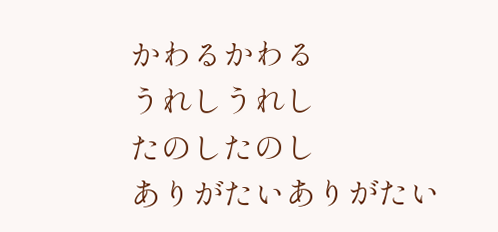かわるかわる
うれしうれし
たのしたのし
ありがたいありがたい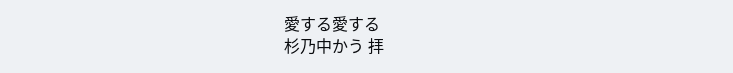愛する愛する
杉乃中かう 拝